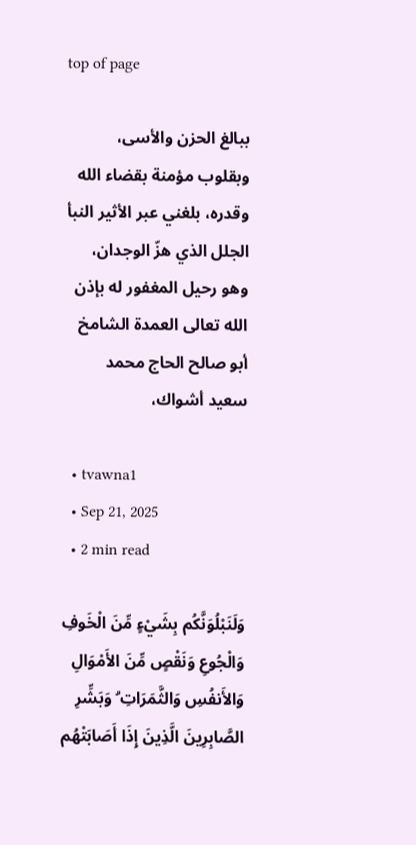top of page

ببالغ الحزن والأسى، وبقلوب مؤمنة بقضاء الله وقدره، بلغني عبر الأثير النبأ الجلل الذي هزّ الوجدان، وهو رحيل المغفور له بإذن الله تعالى العمدة الشامخ أبو صالح الحاج محمد سعيد أشواك،

  • tvawna1
  • Sep 21, 2025
  • 2 min read

وَلَنَبْلُوَنَّكُم بِشَيْءٍ مِّنَ الْخَوفِ وَالْجُوعِ وَنَقْصٍ مِّنَ الأَمْوَالِ وَالأَنفُسِ وَالثَّمَرَاتِ ۗ وَبَشِّرِ الصَّابِرِينَ الَّذِينَ إِذَا أَصَابَتْهُم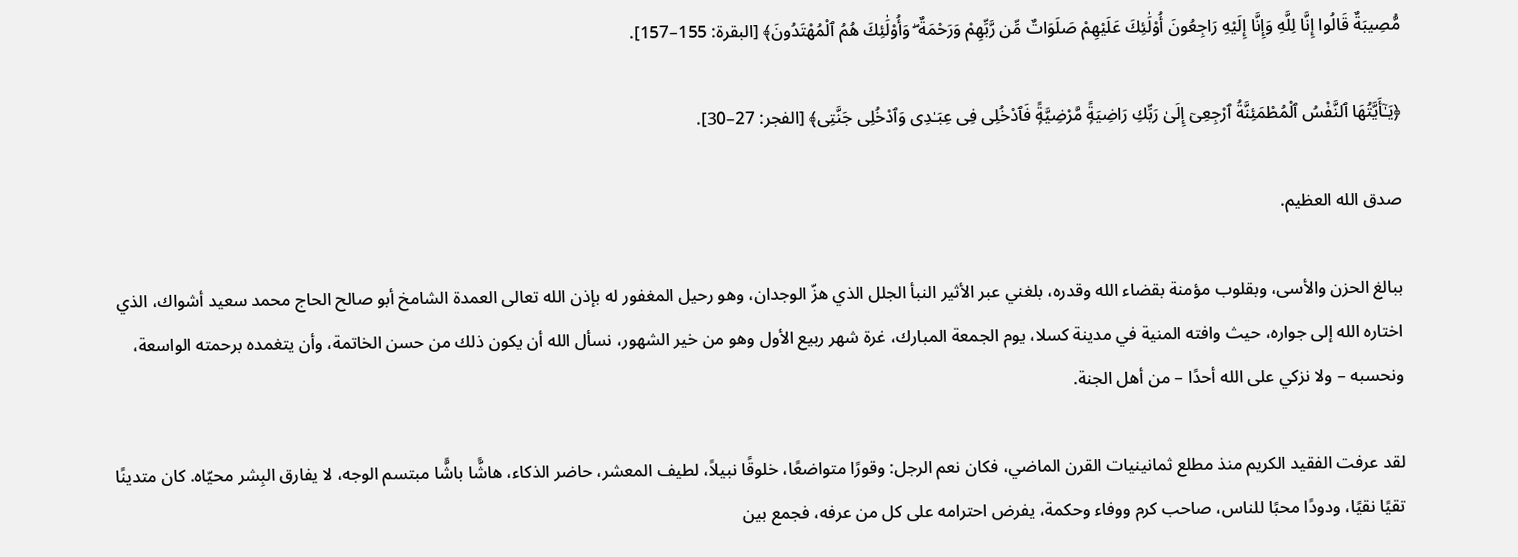مُّصِيبَةٌ قَالُوا إِنَّا لِلَّهِ وَإِنَّا إِلَيْهِ رَاجِعُونَ أُو۟لَٰئِكَ عَلَيْهِمْ صَلَوَاتٌ مِّن رَّبِّهِمْ وَرَحْمَةٌ ۖ وَأُو۟لَٰئِكَ هُمُ ٱلْمُهْتَدُونَ﴾ [البقرة: 155–157].

﴿يَـٰٓأَيَّتُهَا ٱلنَّفْسُ ٱلْمُطْمَئِنَّةُ ٱرْجِعِىٓ إِلَىٰ رَبِّكِ رَاضِيَةًۭ مَّرْضِيَّةًۭ فَٱدْخُلِى فِى عِبَـٰدِى وَٱدْخُلِى جَنَّتِى﴾ [الفجر: 27–30].

صدق الله العظيم.

ببالغ الحزن والأسى، وبقلوب مؤمنة بقضاء الله وقدره، بلغني عبر الأثير النبأ الجلل الذي هزّ الوجدان، وهو رحيل المغفور له بإذن الله تعالى العمدة الشامخ أبو صالح الحاج محمد سعيد أشواك، الذي اختاره الله إلى جواره، حيث وافته المنية في مدينة كسلا، يوم الجمعة المبارك، غرة شهر ربيع الأول وهو من خير الشهور، نسأل الله أن يكون ذلك من حسن الخاتمة، وأن يتغمده برحمته الواسعة، ونحسبه – ولا نزكي على الله أحدًا – من أهل الجنة.

لقد عرفت الفقيد الكريم منذ مطلع ثمانينيات القرن الماضي، فكان نعم الرجل: وقورًا متواضعًا، خلوقًا نبيلاً، لطيف المعشر، حاضر الذكاء، هاشًّا باشًّا مبتسم الوجه، لا يفارق البِشر محيّاه. كان متدينًا تقيًا نقيًا، ودودًا محبًا للناس، صاحب كرم ووفاء وحكمة، يفرض احترامه على كل من عرفه، فجمع بين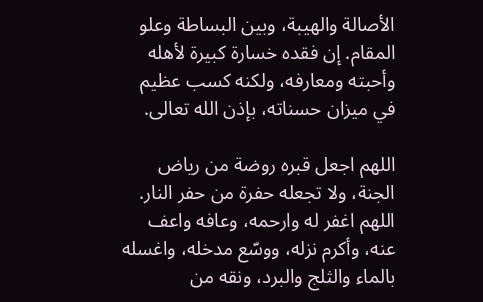الأصالة والهيبة، وبين البساطة وعلو المقام. إن فقده خسارة كبيرة لأهله وأحبته ومعارفه، ولكنه كسب عظيم في ميزان حسناته، بإذن الله تعالى.

اللهم اجعل قبره روضة من رياض الجنة، ولا تجعله حفرة من حفر النار. اللهم اغفر له وارحمه، وعافه واعف عنه، وأكرم نزله، ووسّع مدخله، واغسله بالماء والثلج والبرد، ونقه من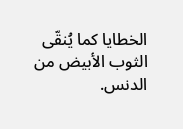الخطايا كما يُنقّى الثوب الأبيض من الدنس.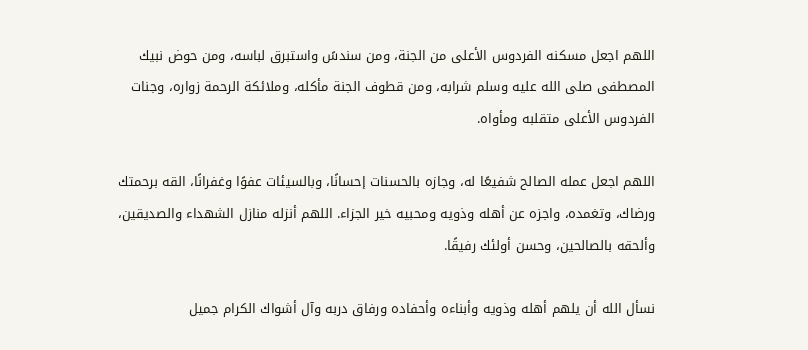اللهم اجعل مسكنه الفردوس الأعلى من الجنة، ومن سندسً واستبرق لباسه، ومن حوض نبيك المصطفى صلى الله عليه وسلم شرابه، ومن قطوف الجنة مأكله، وملائكة الرحمة زواره، وجنات الفردوس الأعلى متقلبه ومأواه.

اللهم اجعل عمله الصالح شفيعًا له، وجازه بالحسنات إحسانًا، وبالسيئات عفوًا وغفرانًا، القه برحمتك ورضاك، وتغمده، واجزه عن أهله وذويه ومحبيه خير الجزاء. اللهم أنزله منازل الشهداء والصديقين، وألحقه بالصالحين، وحسن أولئك رفيقًا.

نسأل الله أن يلهم أهله وذويه وأبناءه وأحفاده ورفاق دربه وآل أشواك الكرام جميل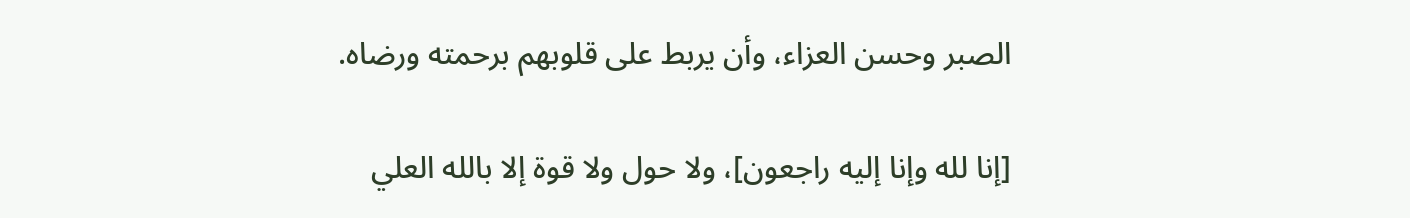الصبر وحسن العزاء، وأن يربط على قلوبهم برحمته ورضاه.

[إنا لله وإنا إليه راجعون]، ولا حول ولا قوة إلا بالله العلي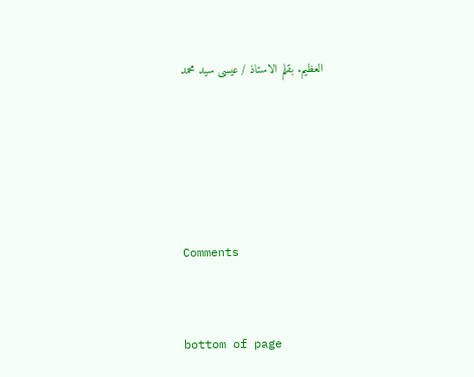العظيم. بقلم الاستاذ / عيسى سيد محمد





Comments


bottom of page